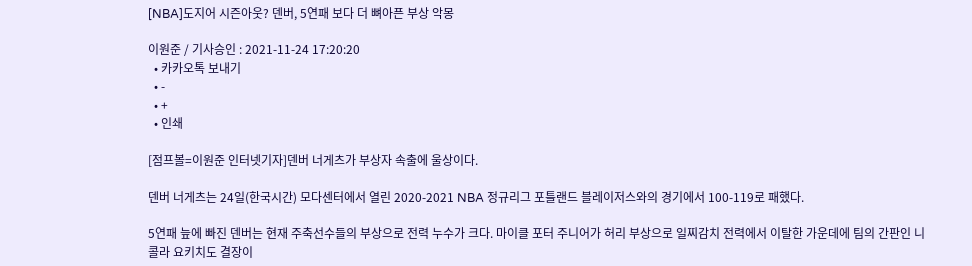[NBA]도지어 시즌아웃? 덴버, 5연패 보다 더 뼈아픈 부상 악몽

이원준 / 기사승인 : 2021-11-24 17:20:20
  • 카카오톡 보내기
  • -
  • +
  • 인쇄

[점프볼=이원준 인터넷기자]덴버 너게츠가 부상자 속출에 울상이다.

덴버 너게츠는 24일(한국시간) 모다센터에서 열린 2020-2021 NBA 정규리그 포틀랜드 블레이저스와의 경기에서 100-119로 패했다.

5연패 늪에 빠진 덴버는 현재 주축선수들의 부상으로 전력 누수가 크다. 마이클 포터 주니어가 허리 부상으로 일찌감치 전력에서 이탈한 가운데에 팀의 간판인 니콜라 요키치도 결장이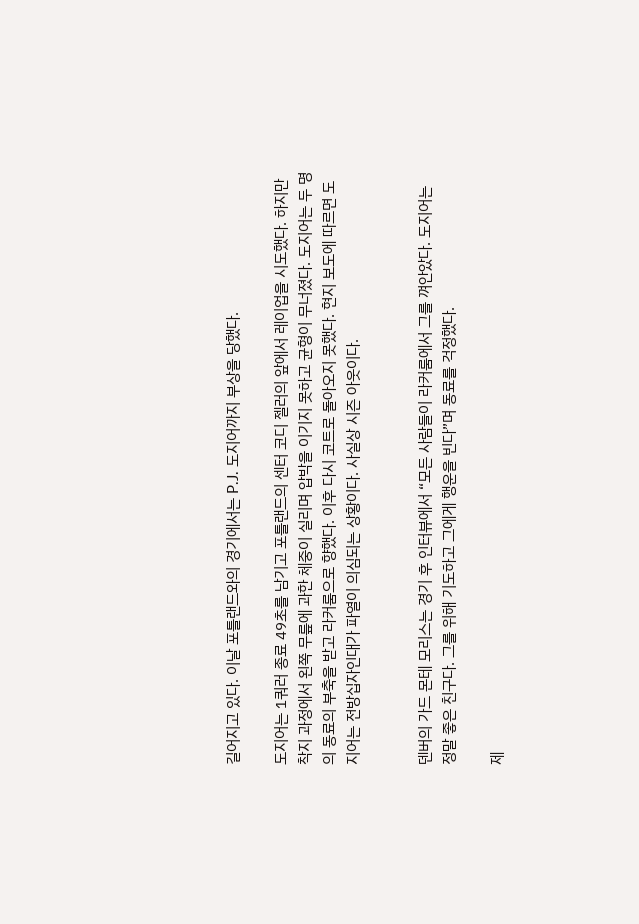길어지고 있다. 이날 포틀랜드와의 경기에서는 P.J. 도지어까지 부상을 당했다.

도지어는 1쿼러 종료 49초를 남기고 포틀랜드의 센터 코디 젤러의 앞에서 레이업을 시도했다. 하지만 착지 과정에서 왼쪽 무릎에 과한 체중이 실리며 압박을 이기지 못하고 균형이 무너졌다. 도지어는 두 명의 동료의 부축을 받고 라커룸으로 향했다. 이후 다시 코트로 돌아오지 못했다. 현지 보도에 따르면 도지어는 전방십자인대가 파열이 의심되는 상황이다. 사실상 시즌 아웃이다.


덴버의 가드 몬테 모리스는 경기 후 인터뷰에서 “모든 사람들이 라커룸에서 그를 껴안았다. 도지어는 정말 좋은 친구다. 그를 위해 기도하고 그에게 행운을 빈다”며 동료를 걱정했다.

제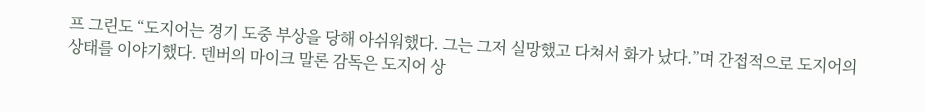프 그린도 “도지어는 경기 도중 부상을 당해 아쉬워했다. 그는 그저 실망했고 다쳐서 화가 났다.”며 간접적으로 도지어의 상태를 이야기했다. 덴버의 마이크 말론 감독은 도지어 상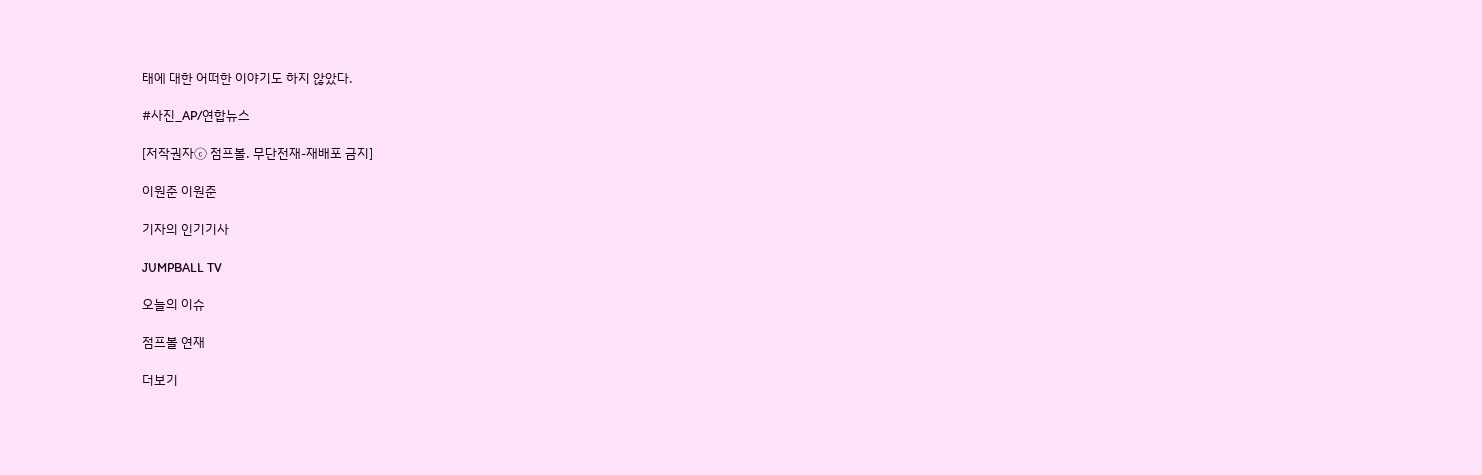태에 대한 어떠한 이야기도 하지 않았다.

#사진_AP/연합뉴스

[저작권자ⓒ 점프볼. 무단전재-재배포 금지]

이원준 이원준

기자의 인기기사

JUMPBALL TV

오늘의 이슈

점프볼 연재

더보기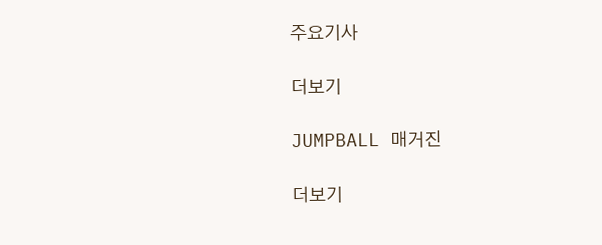주요기사

더보기

JUMPBALL 매거진

더보기